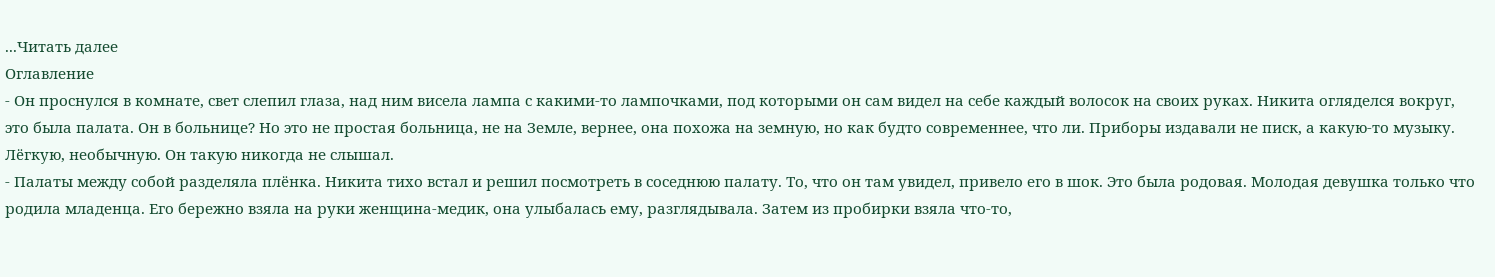...Читать далее
Оглавление
- Он проснулся в комнате, свет слепил глаза, над ним висела лампа с какими-то лампочками, под которыми он сам видел на себе каждый волосок на своих руках. Никита огляделся вокруг, это была палата. Он в больнице? Но это не простая больница, не на Земле, вернее, она похожа на земную, но как будто современнее, что ли. Приборы издавали не писк, а какую-то музыку. Лëгкую, необычную. Он такую никогда не слышал.
- Палаты между собой разделяла плëнка. Никита тихо встал и решил посмотреть в соседнюю палату. То, что он там увидел, привело его в шок. Это была родовая. Молодая девушка только что родила младенца. Его бережно взяла на руки женщина-медик, она улыбалась ему, разглядывала. Затем из пробирки взяла что-то,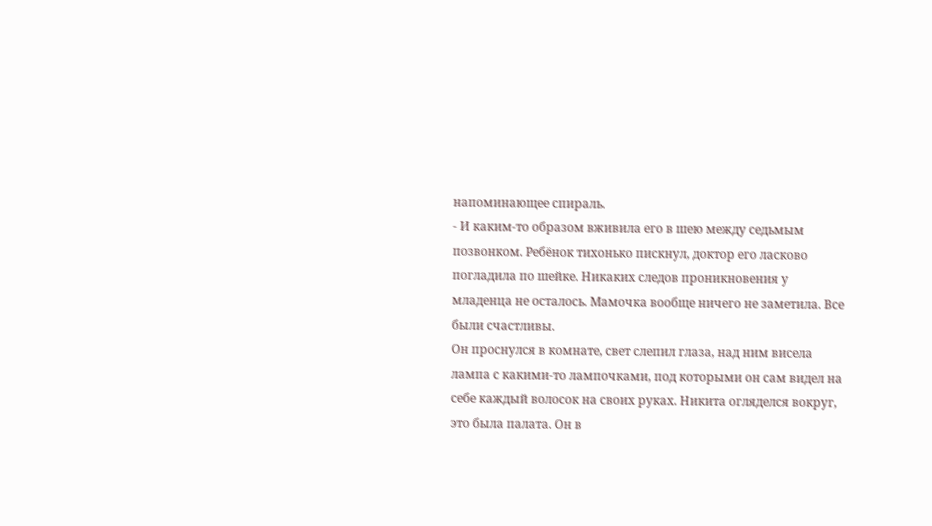напоминающее спираль.
- И каким-то образом вживила его в шею между седьмым позвонком. Ребëнок тихонько пискнул, доктор его ласково погладила по шейке. Никаких следов проникновения у младенца не осталось. Мамочка вообще ничего не заметила. Все были счастливы.
Он проснулся в комнате, свет слепил глаза, над ним висела лампа с какими-то лампочками, под которыми он сам видел на себе каждый волосок на своих руках. Никита огляделся вокруг, это была палата. Он в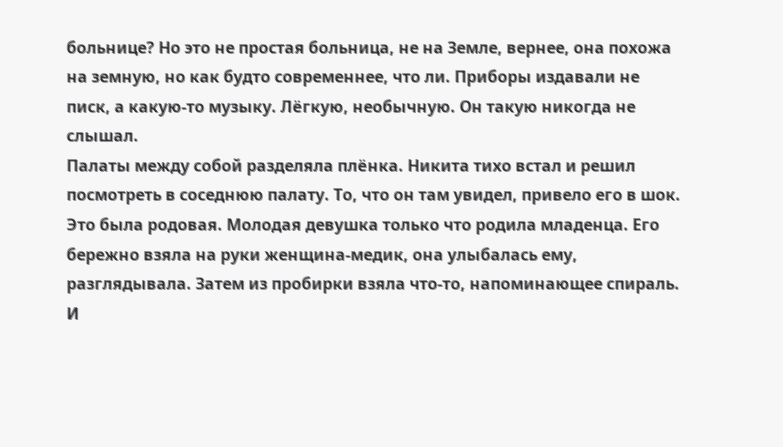больнице? Но это не простая больница, не на Земле, вернее, она похожа на земную, но как будто современнее, что ли. Приборы издавали не писк, а какую-то музыку. Лëгкую, необычную. Он такую никогда не слышал.
Палаты между собой разделяла плëнка. Никита тихо встал и решил посмотреть в соседнюю палату. То, что он там увидел, привело его в шок. Это была родовая. Молодая девушка только что родила младенца. Его бережно взяла на руки женщина-медик, она улыбалась ему, разглядывала. Затем из пробирки взяла что-то, напоминающее спираль.
И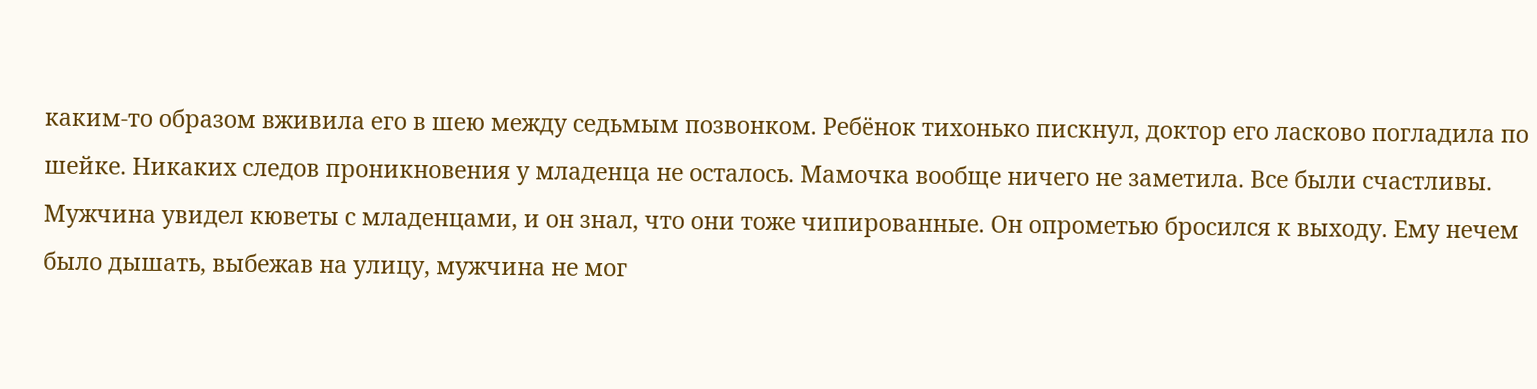каким-то образом вживила его в шею между седьмым позвонком. Ребëнок тихонько пискнул, доктор его ласково погладила по шейке. Никаких следов проникновения у младенца не осталось. Мамочка вообще ничего не заметила. Все были счастливы.
Мужчина увидел кюветы с младенцами, и он знал, что они тоже чипированные. Он опрометью бросился к выходу. Ему нечем было дышать, выбежав на улицу, мужчина не мог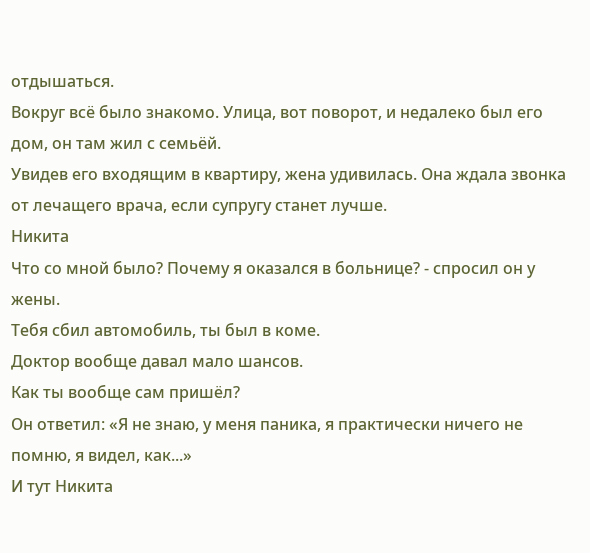отдышаться.
Вокруг всë было знакомо. Улица, вот поворот, и недалеко был его дом, он там жил с семьëй.
Увидев его входящим в квартиру, жена удивилась. Она ждала звонка от лечащего врача, если супругу станет лучше.
Никита
Что со мной было? Почему я оказался в больнице? - спросил он у жены.
Тебя сбил автомобиль, ты был в коме.
Доктор вообще давал мало шансов.
Как ты вообще сам пришёл?
Он ответил: «Я не знаю, у меня паника, я практически ничего не помню, я видел, как...»
И тут Никита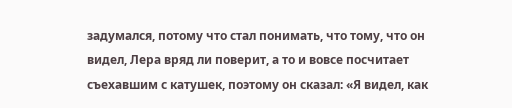задумался, потому что стал понимать, что тому, что он видел, Лера вряд ли поверит, а то и вовсе посчитает съехавшим с катушек, поэтому он сказал: «Я видел, как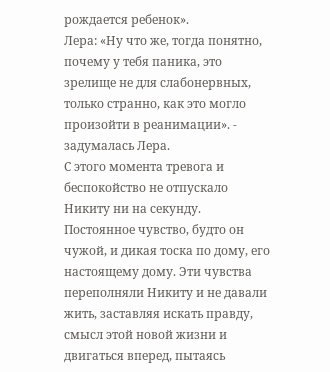рождается ребенок».
Лера: «Ну что же, тогда понятно, почему у тебя паника, это зрелище не для слабонервных, только странно, как это могло произойти в реанимации». - задумалась Лера.
С этого момента тревога и беспокойство не отпускало Никиту ни на секунду. Постоянное чувство, будто он чужой, и дикая тоска по дому, его настоящему дому. Эти чувства переполняли Никиту и не давали жить, заставляя искать правду, смысл этой новой жизни и двигаться вперед, пытаясь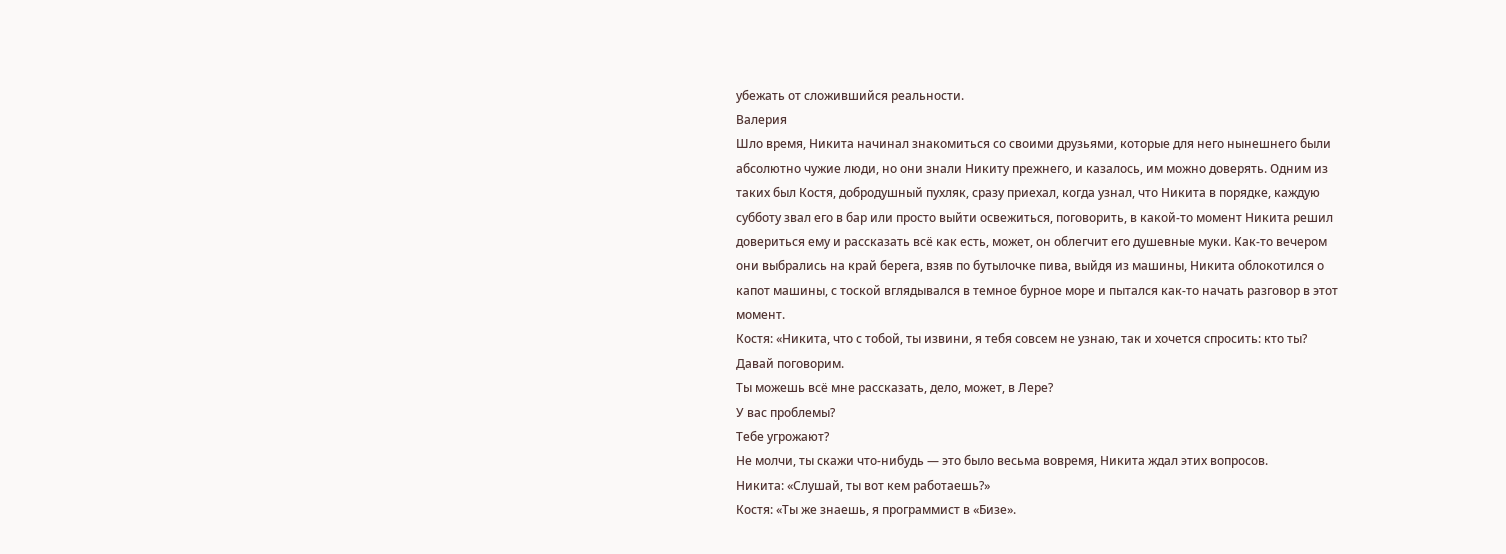убежать от сложившийся реальности.
Валерия
Шло время, Никита начинал знакомиться со своими друзьями, которые для него нынешнего были абсолютно чужие люди, но они знали Никиту прежнего, и казалось, им можно доверять. Одним из таких был Костя, добродушный пухляк, сразу приехал, когда узнал, что Никита в порядке, каждую субботу звал его в бар или просто выйти освежиться, поговорить, в какой-то момент Никита решил довериться ему и рассказать всё как есть, может, он облегчит его душевные муки. Как-то вечером они выбрались на край берега, взяв по бутылочке пива, выйдя из машины, Никита облокотился о капот машины, с тоской вглядывался в темное бурное море и пытался как-то начать разговор в этот момент.
Костя: «Никита, что с тобой, ты извини, я тебя совсем не узнаю, так и хочется спросить: кто ты? Давай поговорим.
Ты можешь всё мне рассказать, дело, может, в Лере?
У вас проблемы?
Тебе угрожают?
Не молчи, ты скажи что-нибудь — это было весьма вовремя, Никита ждал этих вопросов.
Никита: «Слушай, ты вот кем работаешь?»
Костя: «Ты же знаешь, я программист в «Бизе».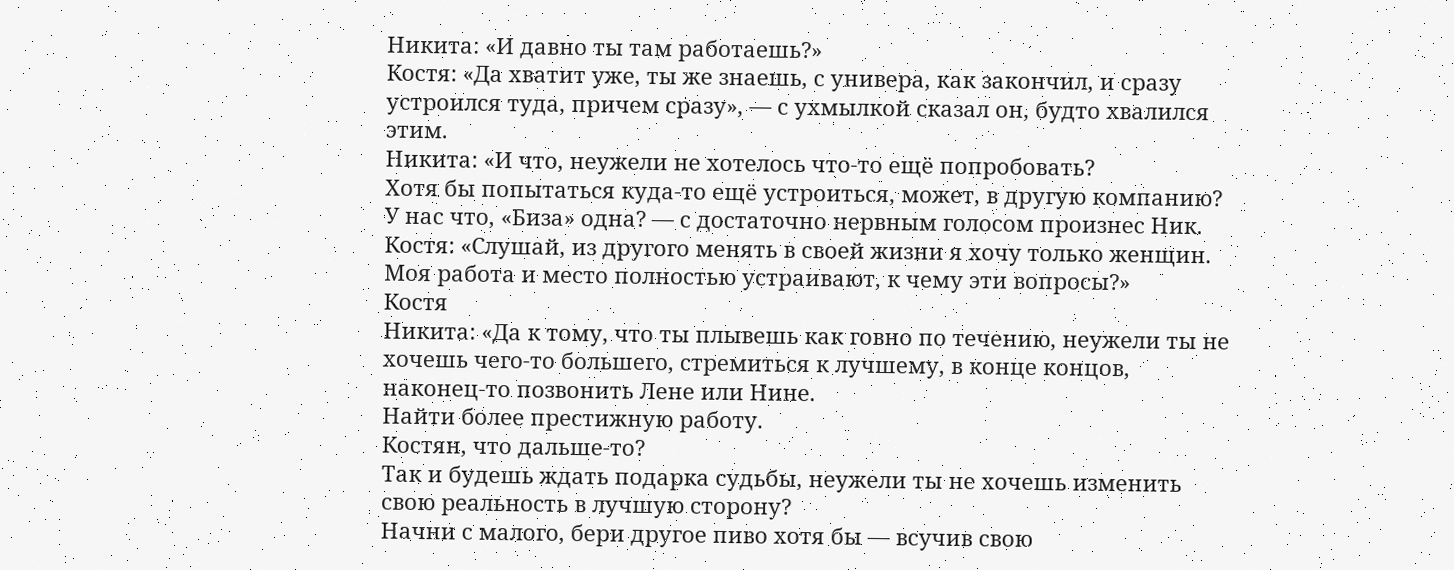Никита: «И давно ты там работаешь?»
Костя: «Да хватит уже, ты же знаешь, с универа, как закончил, и сразу устроился туда, причем сразу», — с ухмылкой сказал он, будто хвалился этим.
Никита: «И что, неужели не хотелось что-то ещё попробовать?
Хотя бы попытаться куда-то ещё устроиться, может, в другую компанию?
У нас что, «Биза» одна? — с достаточно нервным голосом произнес Ник.
Костя: «Слушай, из другого менять в своей жизни я хочу только женщин.
Моя работа и место полностью устраивают, к чему эти вопросы?»
Костя
Никита: «Да к тому, что ты плывешь как говно по течению, неужели ты не хочешь чего-то большего, стремиться к лучшему, в конце концов, наконец-то позвонить Лене или Нине.
Найти более престижную работу.
Костян, что дальше-то?
Так и будешь ждать подарка судьбы, неужели ты не хочешь изменить свою реальность в лучшую сторону?
Начни с малого, бери другое пиво хотя бы — всучив свою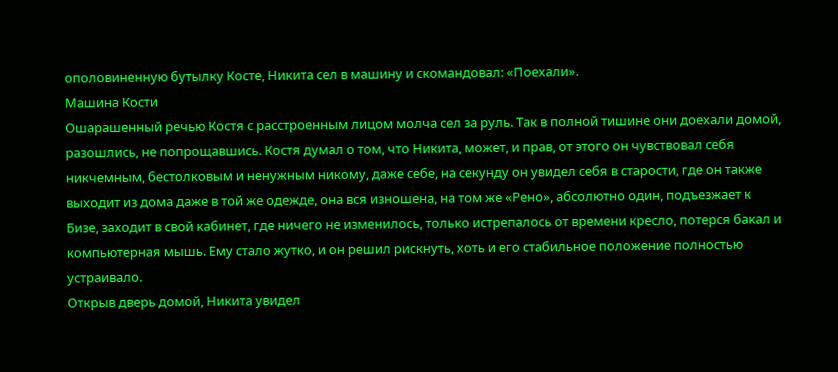ополовиненную бутылку Косте, Никита сел в машину и скомандовал: «Поехали».
Машина Кости
Ошарашенный речью Костя с расстроенным лицом молча сел за руль. Так в полной тишине они доехали домой, разошлись, не попрощавшись. Костя думал о том, что Никита, может, и прав, от этого он чувствовал себя никчемным, бестолковым и ненужным никому, даже себе, на секунду он увидел себя в старости, где он также выходит из дома даже в той же одежде, она вся изношена, на том же «Рено», абсолютно один, подъезжает к Бизе, заходит в свой кабинет, где ничего не изменилось, только истрепалось от времени кресло, потерся бакал и компьютерная мышь. Ему стало жутко, и он решил рискнуть, хоть и его стабильное положение полностью устраивало.
Открыв дверь домой, Никита увидел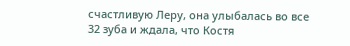счастливую Леру, она улыбалась во все 32 зуба и ждала, что Костя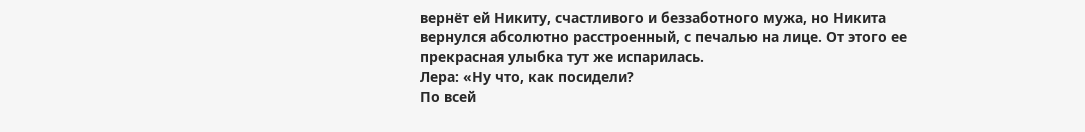вернёт ей Никиту, счастливого и беззаботного мужа, но Никита вернулся абсолютно расстроенный, с печалью на лице. От этого ее прекрасная улыбка тут же испарилась.
Лера: «Ну что, как посидели?
По всей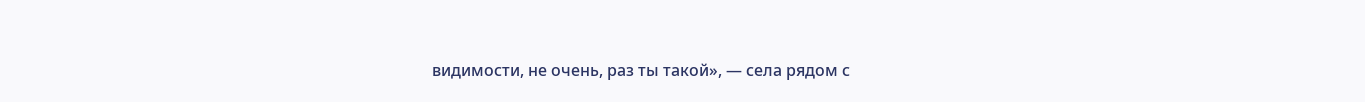видимости, не очень, раз ты такой», — села рядом с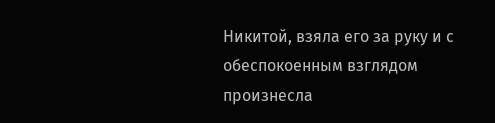Никитой, взяла его за руку и с обеспокоенным взглядом произнесла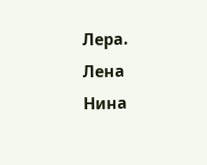Лера.
Лена
Нина